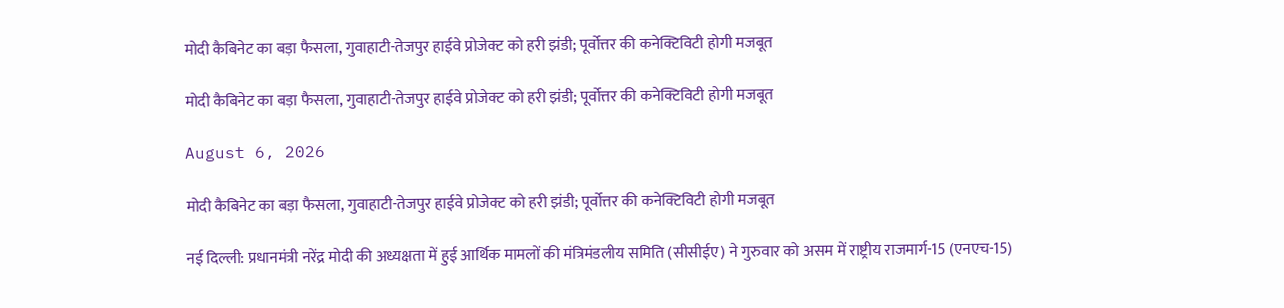मोदी कैबिनेट का बड़ा फैसला, गुवाहाटी-तेजपुर हाईवे प्रोजेक्ट को हरी झंडी; पूर्वोत्तर की कनेक्टिविटी होगी मजबूत

मोदी कैबिनेट का बड़ा फैसला, गुवाहाटी-तेजपुर हाईवे प्रोजेक्ट को हरी झंडी; पूर्वोत्तर की कनेक्टिविटी होगी मजबूत

August 6, 2026

मोदी कैबिनेट का बड़ा फैसला, गुवाहाटी-तेजपुर हाईवे प्रोजेक्ट को हरी झंडी; पूर्वोत्तर की कनेक्टिविटी होगी मजबूत

नई दिल्ली: प्रधानमंत्री नरेंद्र मोदी की अध्यक्षता में हुई आर्थिक मामलों की मंत्रिमंडलीय समिति (सीसीईए) ने गुरुवार को असम में राष्ट्रीय राजमार्ग-15 (एनएच-15)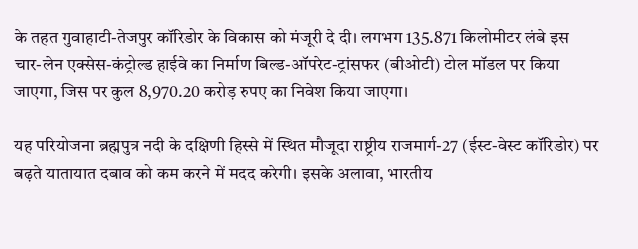के तहत गुवाहाटी-तेजपुर कॉरिडोर के विकास को मंजूरी दे दी। लगभग 135.871 किलोमीटर लंबे इस चार-लेन एक्सेस-कंट्रोल्ड हाईवे का निर्माण बिल्ड-ऑपरेट-ट्रांसफर (बीओटी) टोल मॉडल पर किया जाएगा, जिस पर कुल 8,970.20 करोड़ रुपए का निवेश किया जाएगा।

यह परियोजना ब्रह्मपुत्र नदी के दक्षिणी हिस्से में स्थित मौजूदा राष्ट्रीय राजमार्ग-27 (ईस्ट-वेस्ट कॉरिडोर) पर बढ़ते यातायात दबाव को कम करने में मदद करेगी। इसके अलावा, भारतीय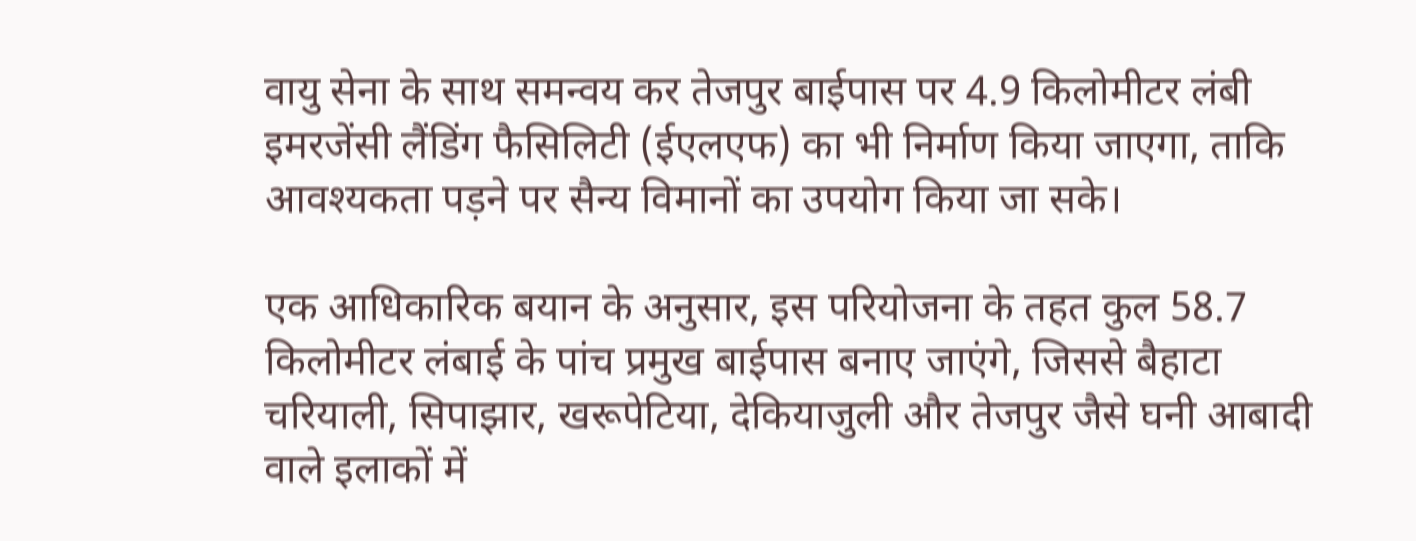वायु सेना के साथ समन्वय कर तेजपुर बाईपास पर 4.9 किलोमीटर लंबी इमरजेंसी लैंडिंग फैसिलिटी (ईएलएफ) का भी निर्माण किया जाएगा, ताकि आवश्यकता पड़ने पर सैन्य विमानों का उपयोग किया जा सके।

एक आधिकारिक बयान के अनुसार, इस परियोजना के तहत कुल 58.7 किलोमीटर लंबाई के पांच प्रमुख बाईपास बनाए जाएंगे, जिससे बैहाटा चरियाली, सिपाझार, खरूपेटिया, देकियाजुली और तेजपुर जैसे घनी आबादी वाले इलाकों में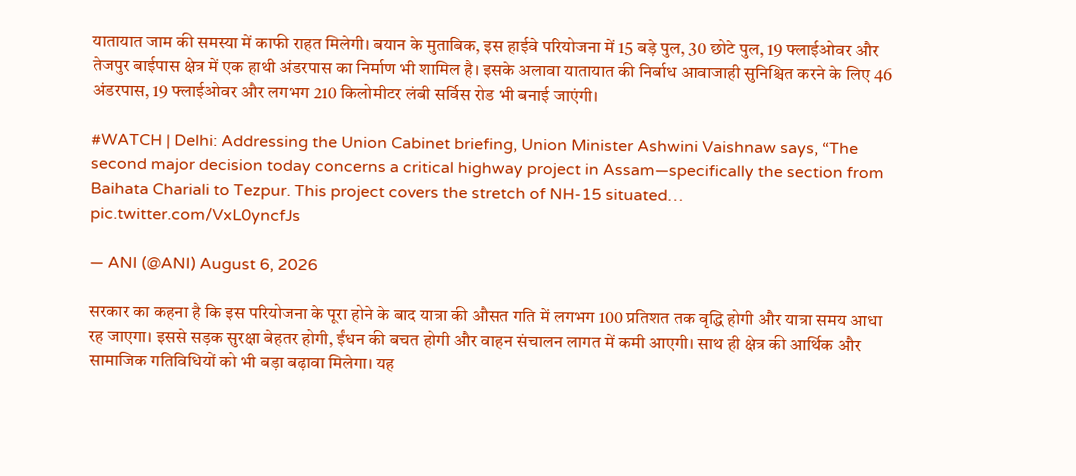यातायात जाम की समस्या में काफी राहत मिलेगी। बयान के मुताबिक, इस हाईवे परियोजना में 15 बड़े पुल, 30 छोटे पुल, 19 फ्लाईओवर और तेजपुर बाईपास क्षेत्र में एक हाथी अंडरपास का निर्माण भी शामिल है। इसके अलावा यातायात की निर्बाध आवाजाही सुनिश्चित करने के लिए 46 अंडरपास, 19 फ्लाईओवर और लगभग 210 किलोमीटर लंबी सर्विस रोड भी बनाई जाएंगी।

#WATCH | Delhi: Addressing the Union Cabinet briefing, Union Minister Ashwini Vaishnaw says, “The second major decision today concerns a critical highway project in Assam—specifically the section from Baihata Chariali to Tezpur. This project covers the stretch of NH-15 situated… pic.twitter.com/VxL0yncfJs

— ANI (@ANI) August 6, 2026

सरकार का कहना है कि इस परियोजना के पूरा होने के बाद यात्रा की औसत गति में लगभग 100 प्रतिशत तक वृद्धि होगी और यात्रा समय आधा रह जाएगा। इससे सड़क सुरक्षा बेहतर होगी, ईंधन की बचत होगी और वाहन संचालन लागत में कमी आएगी। साथ ही क्षेत्र की आर्थिक और सामाजिक गतिविधियों को भी बड़ा बढ़ावा मिलेगा। यह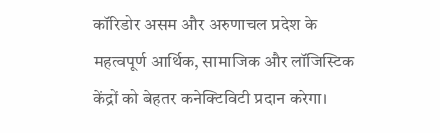कॉरिडोर असम और अरुणाचल प्रदेश के महत्वपूर्ण आर्थिक, सामाजिक और लॉजिस्टिक केंद्रों को बेहतर कनेक्टिविटी प्रदान करेगा।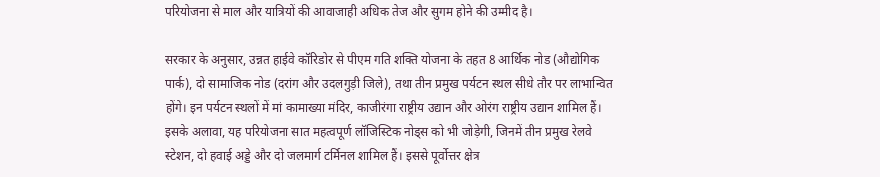परियोजना से माल और यात्रियों की आवाजाही अधिक तेज और सुगम होने की उम्मीद है।

सरकार के अनुसार, उन्नत हाईवे कॉरिडोर से पीएम गति शक्ति योजना के तहत 8 आर्थिक नोड (औद्योगिक पार्क), दो सामाजिक नोड (दरांग और उदलगुड़ी जिले), तथा तीन प्रमुख पर्यटन स्थल सीधे तौर पर लाभान्वित होंगे। इन पर्यटन स्थलों में मां कामाख्या मंदिर, काजीरंगा राष्ट्रीय उद्यान और ओरंग राष्ट्रीय उद्यान शामिल हैं। इसके अलावा, यह परियोजना सात महत्वपूर्ण लॉजिस्टिक नोड्स को भी जोड़ेगी, जिनमें तीन प्रमुख रेलवे स्टेशन, दो हवाई अड्डे और दो जलमार्ग टर्मिनल शामिल हैं। इससे पूर्वोत्तर क्षेत्र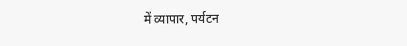में व्यापार, पर्यटन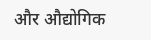और औद्योगिक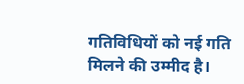गतिविधियों को नई गति मिलने की उम्मीद है।